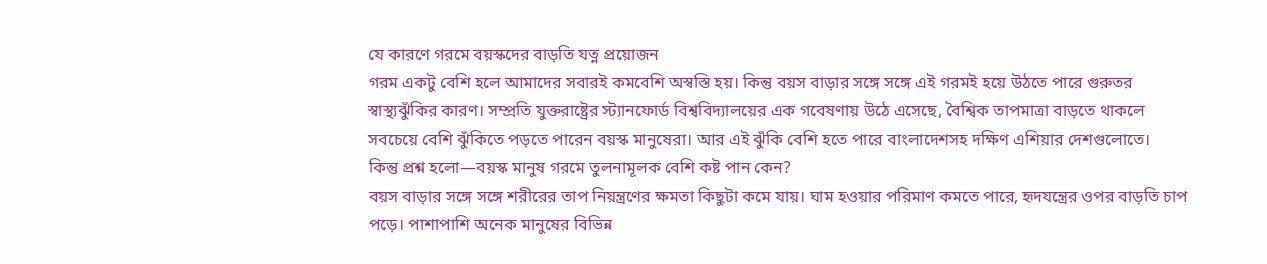যে কারণে গরমে বয়স্কদের বাড়তি যত্ন প্রয়োজন
গরম একটু বেশি হলে আমাদের সবারই কমবেশি অস্বস্তি হয়। কিন্তু বয়স বাড়ার সঙ্গে সঙ্গে এই গরমই হয়ে উঠতে পারে গুরুতর স্বাস্থ্যঝুঁকির কারণ। সম্প্রতি যুক্তরাষ্ট্রের স্ট্যানফোর্ড বিশ্ববিদ্যালয়ের এক গবেষণায় উঠে এসেছে, বৈশ্বিক তাপমাত্রা বাড়তে থাকলে সবচেয়ে বেশি ঝুঁকিতে পড়তে পারেন বয়স্ক মানুষেরা। আর এই ঝুঁকি বেশি হতে পারে বাংলাদেশসহ দক্ষিণ এশিয়ার দেশগুলোতে।
কিন্তু প্রশ্ন হলো—বয়স্ক মানুষ গরমে তুলনামূলক বেশি কষ্ট পান কেন?
বয়স বাড়ার সঙ্গে সঙ্গে শরীরের তাপ নিয়ন্ত্রণের ক্ষমতা কিছুটা কমে যায়। ঘাম হওয়ার পরিমাণ কমতে পারে, হৃদযন্ত্রের ওপর বাড়তি চাপ পড়ে। পাশাপাশি অনেক মানুষের বিভিন্ন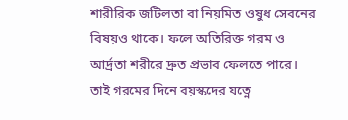শারীরিক জটিলতা বা নিয়মিত ওষুধ সেবনের বিষয়ও থাকে। ফলে অতিরিক্ত গরম ও আর্দ্রতা শরীরে দ্রুত প্রভাব ফেলতে পারে।
তাই গরমের দিনে বয়স্কদের যত্নে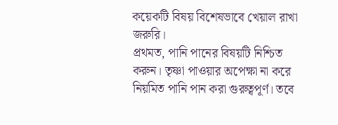কয়েকটি বিষয় বিশেষভাবে খেয়াল রাখা জরুরি।
প্রথমত, পানি পানের বিষয়টি নিশ্চিত করুন। তৃষ্ণা পাওয়ার অপেক্ষা না করে নিয়মিত পানি পান করা গুরুত্বপূর্ণ। তবে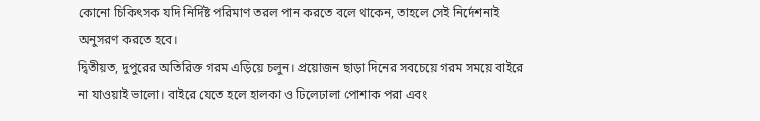কোনো চিকিৎসক যদি নির্দিষ্ট পরিমাণ তরল পান করতে বলে থাকেন, তাহলে সেই নির্দেশনাই অনুসরণ করতে হবে।
দ্বিতীয়ত, দুপুরের অতিরিক্ত গরম এড়িয়ে চলুন। প্রয়োজন ছাড়া দিনের সবচেয়ে গরম সময়ে বাইরে না যাওয়াই ভালো। বাইরে যেতে হলে হালকা ও ঢিলেঢালা পোশাক পরা এবং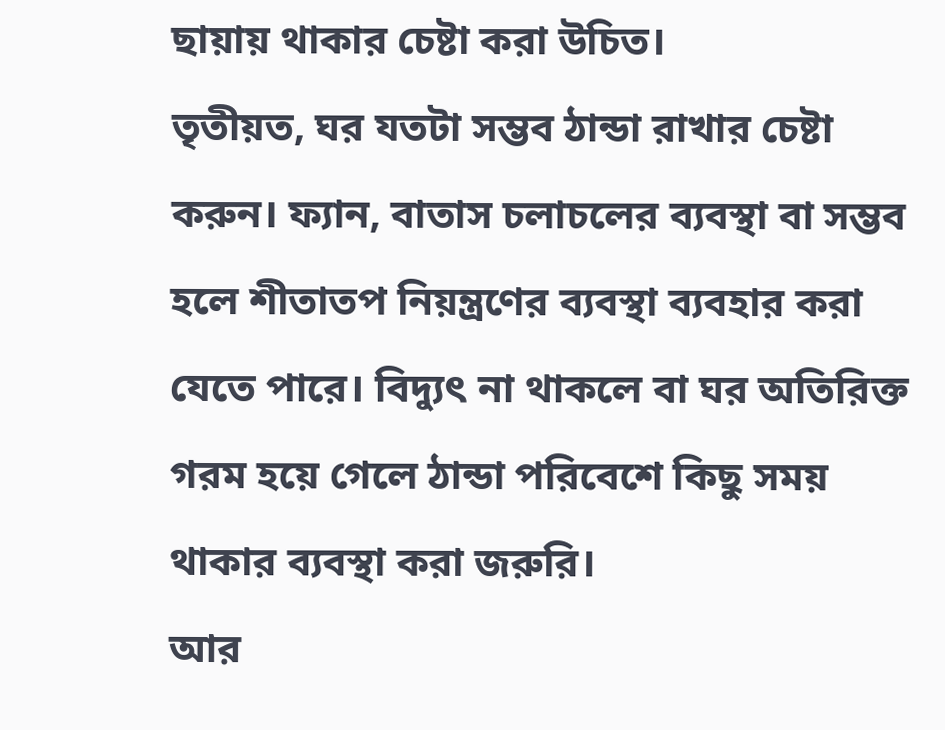ছায়ায় থাকার চেষ্টা করা উচিত।
তৃতীয়ত, ঘর যতটা সম্ভব ঠান্ডা রাখার চেষ্টা করুন। ফ্যান, বাতাস চলাচলের ব্যবস্থা বা সম্ভব হলে শীতাতপ নিয়ন্ত্রণের ব্যবস্থা ব্যবহার করা যেতে পারে। বিদ্যুৎ না থাকলে বা ঘর অতিরিক্ত গরম হয়ে গেলে ঠান্ডা পরিবেশে কিছু সময় থাকার ব্যবস্থা করা জরুরি।
আর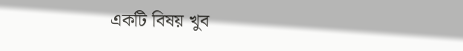একটি বিষয় খুব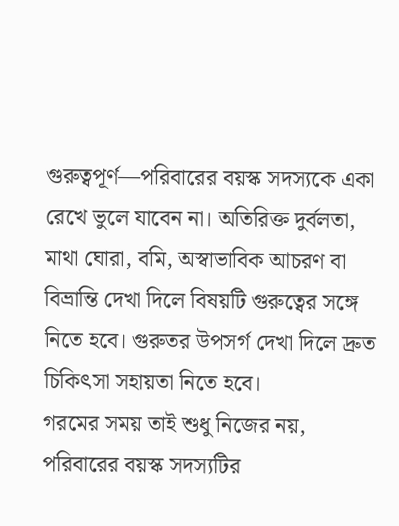গুরুত্বপূর্ণ—পরিবারের বয়স্ক সদস্যকে একা রেখে ভুলে যাবেন না। অতিরিক্ত দুর্বলতা, মাথা ঘোরা, বমি, অস্বাভাবিক আচরণ বা বিভ্রান্তি দেখা দিলে বিষয়টি গুরুত্বের সঙ্গে নিতে হবে। গুরুতর উপসর্গ দেখা দিলে দ্রুত চিকিৎসা সহায়তা নিতে হবে।
গরমের সময় তাই শুধু নিজের নয়, পরিবারের বয়স্ক সদস্যটির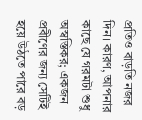প্রতিও বাড়তি নজর দিন। কারণ, আপনার কাছে যে গরমটা শুধু অস্বস্তিকর; একজন প্রবীণের জন্য সেটিই হয়ে উঠতে পারে বড়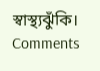স্বাস্থ্যঝুঁকি।
Comments